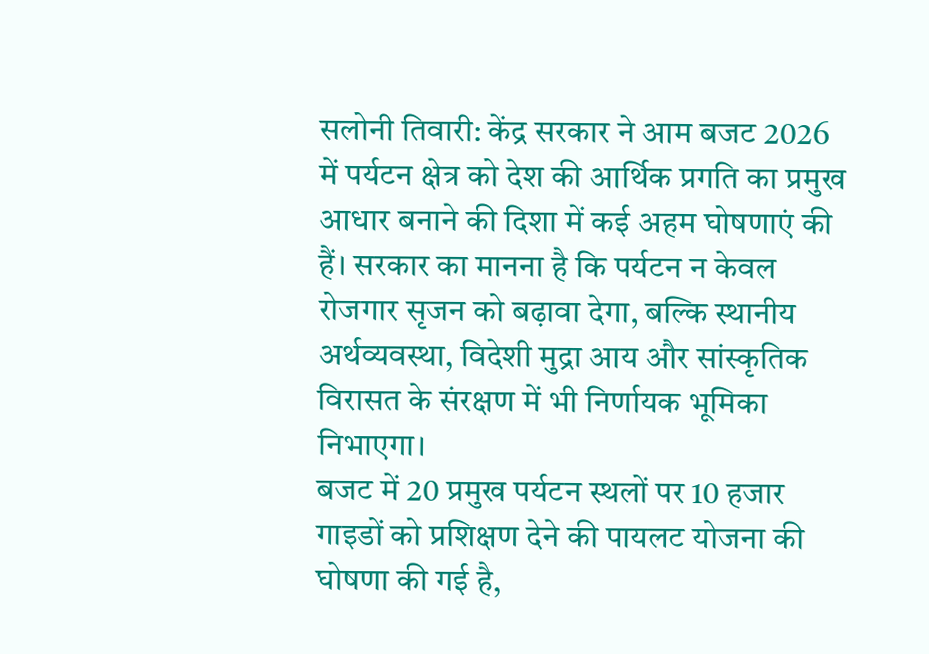सलोनी तिवारी: केंद्र सरकार ने आम बजट 2026 में पर्यटन क्षेत्र को देश की आर्थिक प्रगति का प्रमुख आधार बनाने की दिशा में कई अहम घोषणाएं की हैं। सरकार का मानना है कि पर्यटन न केवल रोजगार सृजन को बढ़ावा देगा, बल्कि स्थानीय अर्थव्यवस्था, विदेशी मुद्रा आय और सांस्कृतिक विरासत के संरक्षण में भी निर्णायक भूमिका निभाएगा।
बजट में 20 प्रमुख पर्यटन स्थलों पर 10 हजार गाइडों को प्रशिक्षण देने की पायलट योजना की घोषणा की गई है,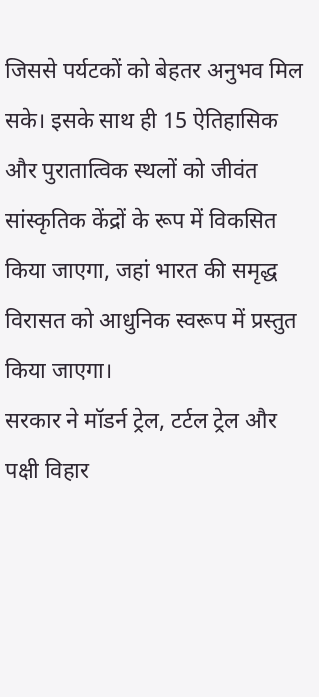जिससे पर्यटकों को बेहतर अनुभव मिल सके। इसके साथ ही 15 ऐतिहासिक और पुरातात्विक स्थलों को जीवंत सांस्कृतिक केंद्रों के रूप में विकसित किया जाएगा, जहां भारत की समृद्ध विरासत को आधुनिक स्वरूप में प्रस्तुत किया जाएगा।
सरकार ने मॉडर्न ट्रेल, टर्टल ट्रेल और पक्षी विहार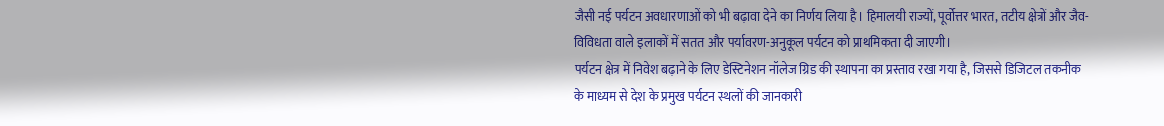जैसी नई पर्यटन अवधारणाओं को भी बढ़ावा देने का निर्णय लिया है। हिमालयी राज्यों, पूर्वोत्तर भारत, तटीय क्षेत्रों और जैव-विविधता वाले इलाकों में सतत और पर्यावरण-अनुकूल पर्यटन को प्राथमिकता दी जाएगी।
पर्यटन क्षेत्र में निवेश बढ़ाने के लिए डेस्टिनेशन नॉलेज ग्रिड की स्थापना का प्रस्ताव रखा गया है, जिससे डिजिटल तकनीक के माध्यम से देश के प्रमुख पर्यटन स्थलों की जानकारी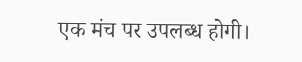एक मंच पर उपलब्ध होगी।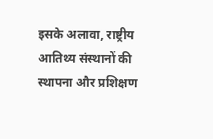इसके अलावा, राष्ट्रीय आतिथ्य संस्थानों की स्थापना और प्रशिक्षण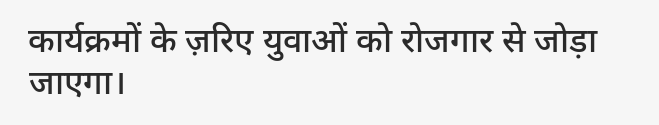कार्यक्रमों के ज़रिए युवाओं को रोजगार से जोड़ा जाएगा।